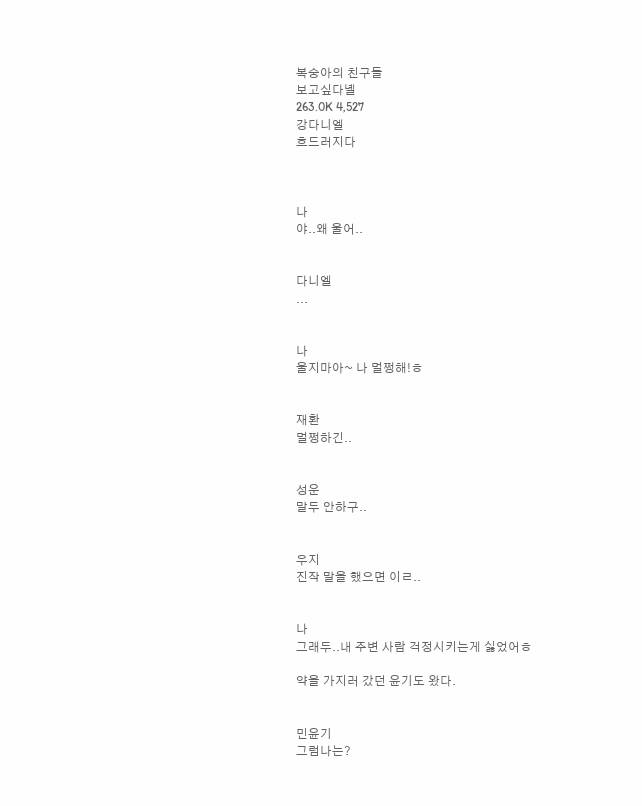복숭아의 친구들
보고싶다녤
263.0K 4,527
강다니엘
흐드러지다



나
야..왜 울어..


다니엘
...


나
울지마아~ 나 멀쩡해!ㅎ


재환
멀쩡하긴..


성운
말두 안하구..


우지
진작 말을 했으면 이ㄹ..


나
그래두..내 주변 사람 걱정시키는게 싫었어ㅎ

약을 가지러 갔던 윤기도 왔다.


민윤기
그럼나는?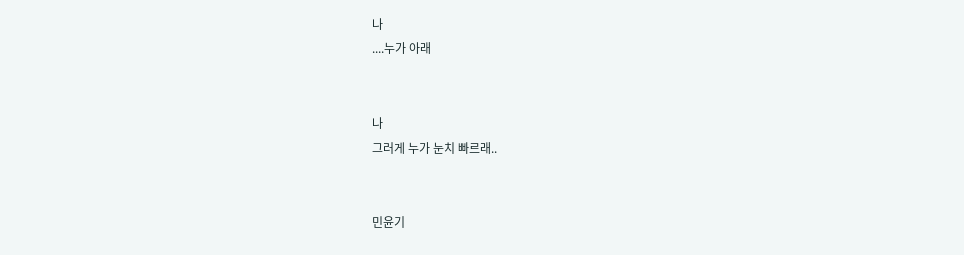나
....누가 아래


나
그러게 누가 눈치 빠르래..


민윤기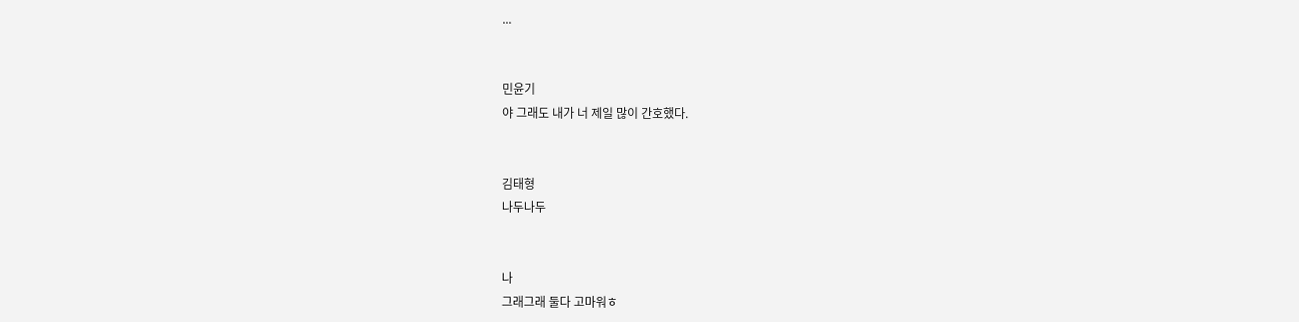...


민윤기
야 그래도 내가 너 제일 많이 간호했다.


김태형
나두나두


나
그래그래 둘다 고마워ㅎ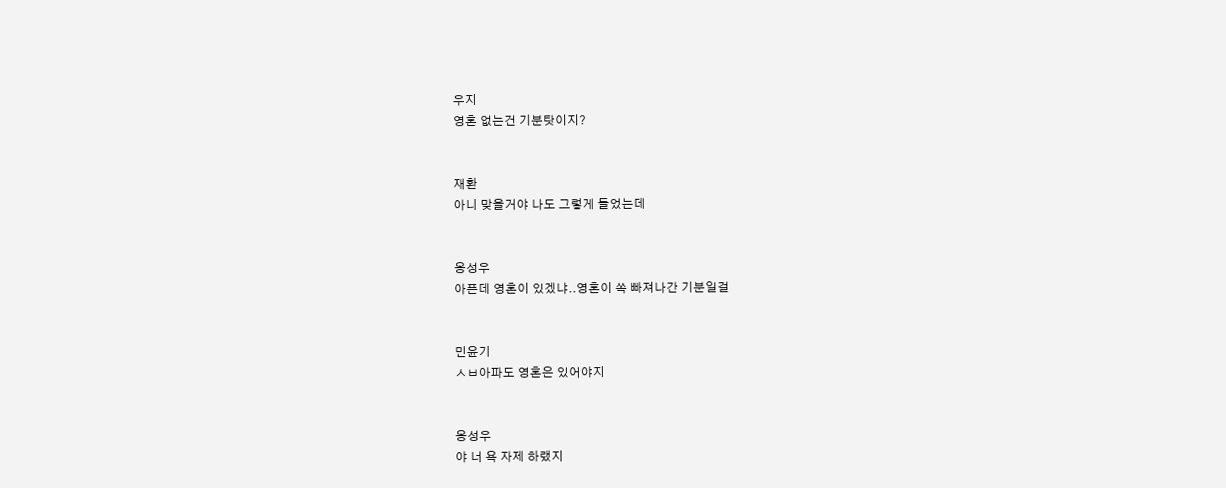우지
영혼 없는건 기분탓이지?


재환
아니 맞을거야 나도 그렇게 들었는데


옹성우
아픈데 영혼이 있겠냐..영혼이 쏙 빠져나간 기분일걸


민윤기
ㅅㅂ아파도 영혼은 있어야지


옹성우
야 너 욕 자제 하랬지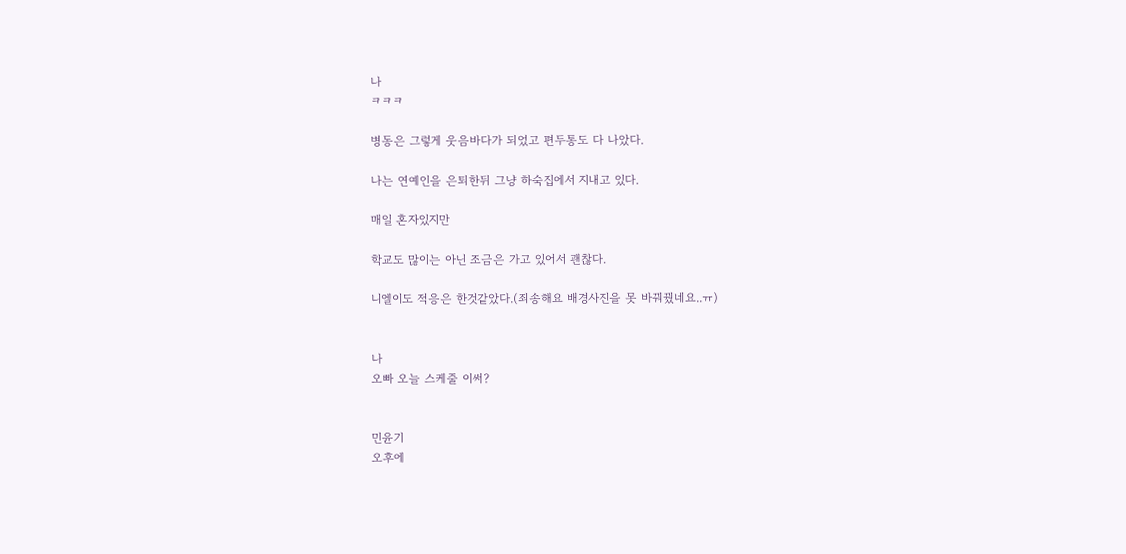나
ㅋㅋㅋ

병동은 그렇게 웃음바다가 되었고 편두통도 다 나았다.

나는 연예인을 은퇴한뒤 그냥 하숙집에서 지내고 있다.

매일 혼자있지만

학교도 많이는 아닌 조금은 가고 있어서 괜찮다.

니엘이도 적응은 한것같았다.(죄송해요 배경사진을 못 바꿔꿨네요..ㅠ)


나
오빠 오늘 스케줄 이써?


민윤기
오후에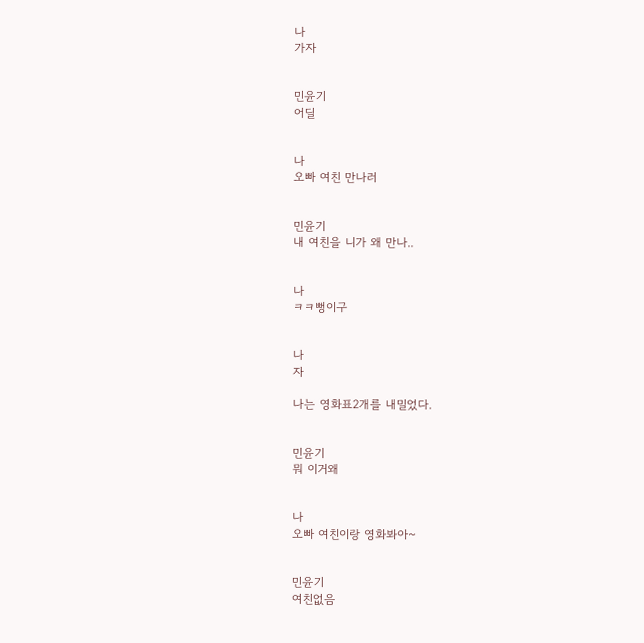나
가자


민윤기
어딜


나
오빠 여친 만나러


민윤기
내 여친을 니가 왜 만나..


나
ㅋㅋ뻥이구


나
자

나는 영화표2개를 내밀었다.


민윤기
뭐 이거왜


나
오빠 여친이랑 영화봐아~


민윤기
여친없음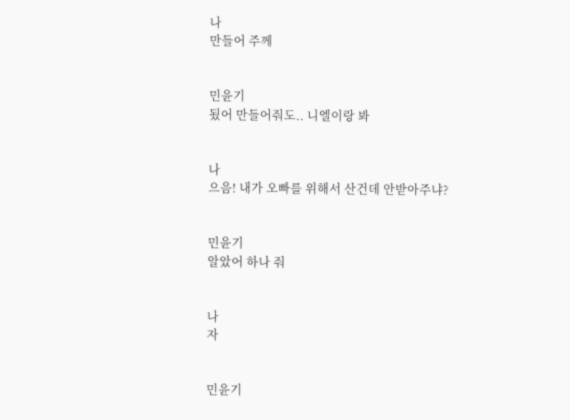나
만들어 주께


민윤기
됬어 만들어줘도.. 니엘이랑 봐


나
으음! 내가 오빠를 위해서 산건데 안받아주냐?


민윤기
알았어 하나 줘


나
자


민윤기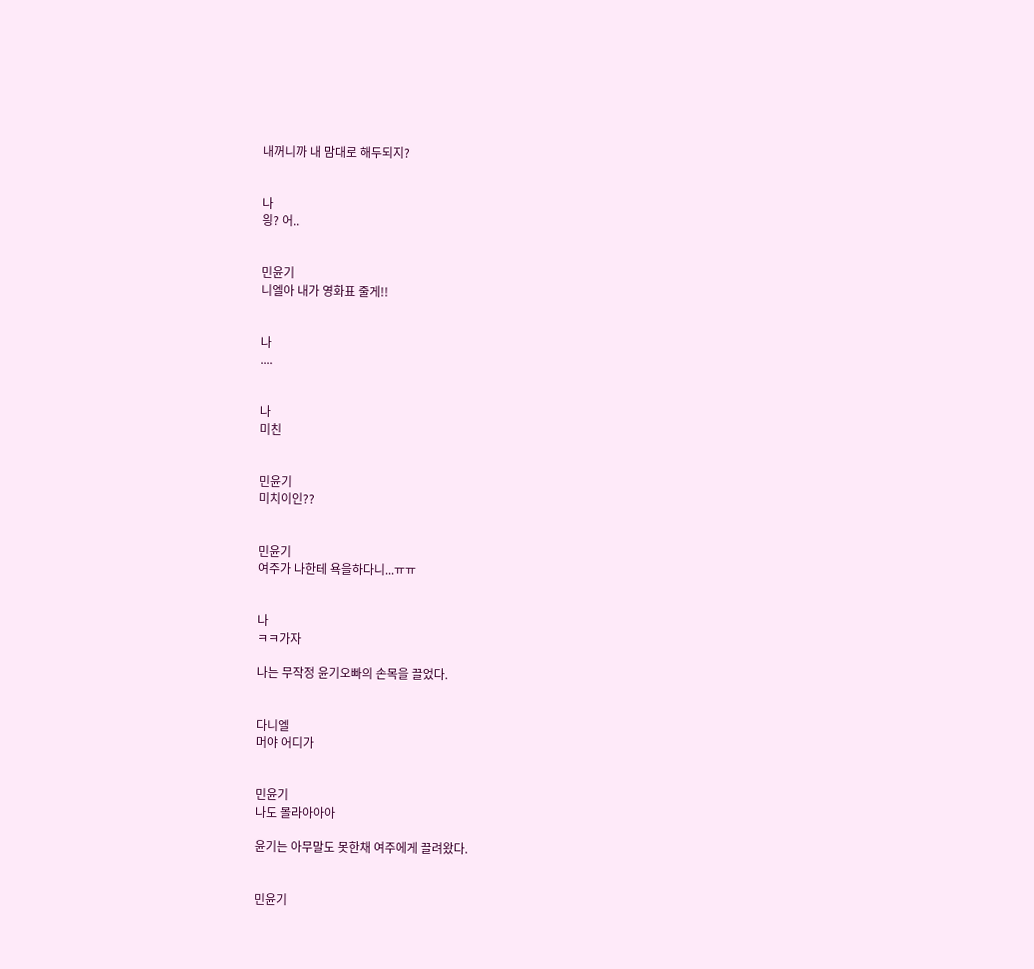내꺼니까 내 맘대로 해두되지?


나
읭? 어..


민윤기
니엘아 내가 영화표 줄게!!


나
....


나
미친


민윤기
미치이인??


민윤기
여주가 나한테 욕을하다니...ㅠㅠ


나
ㅋㅋ가자

나는 무작정 윤기오빠의 손목을 끌었다.


다니엘
머야 어디가


민윤기
나도 몰라아아아

윤기는 아무말도 못한채 여주에게 끌려왔다.


민윤기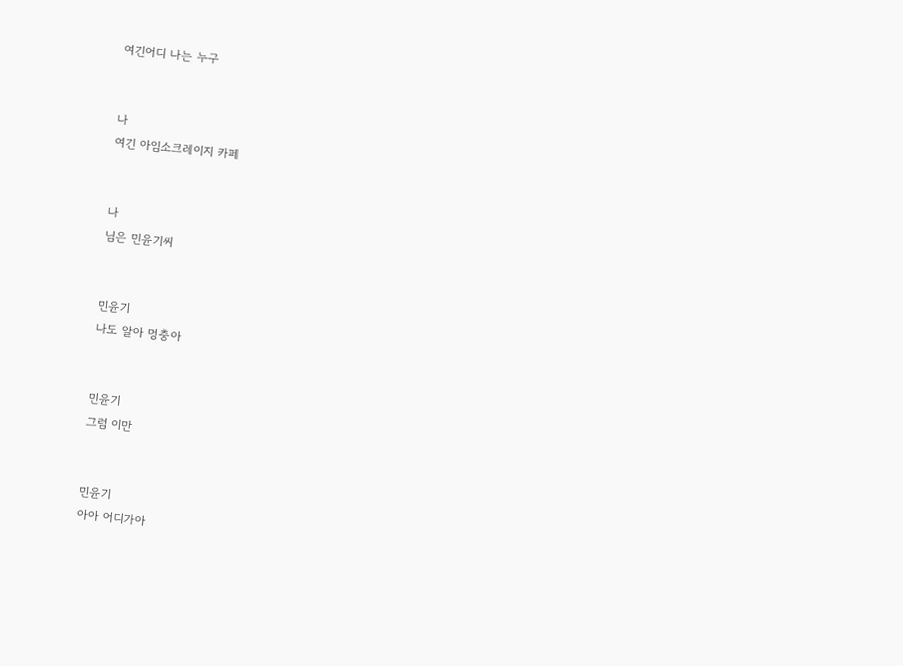여긴어디 나는 누구


나
여긴 아임소크레이지 카페


나
님은 민윤기씨


민윤기
나도 알아 멍충아


민윤기
그럼 이만


민윤기
아아 어디가아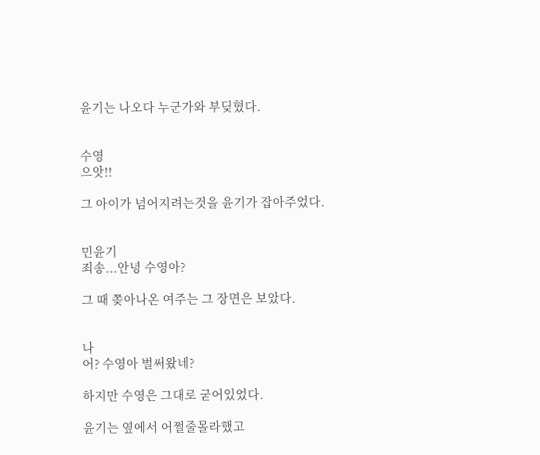윤기는 나오다 누군가와 부딪혔다.


수영
으앗!!

그 아이가 넘어지려는것을 윤기가 잡아주었다.


민윤기
죄송...안녕 수영아?

그 때 쫒아나온 여주는 그 장면은 보았다.


나
어? 수영아 벌써왔네?

하지만 수영은 그대로 굳어있었다.

윤기는 옆에서 어쩔줄몰라했고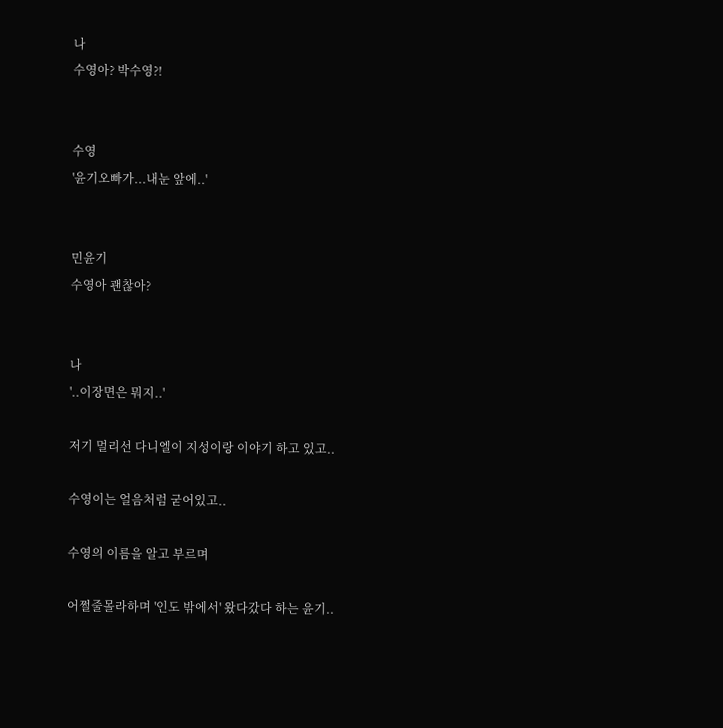나
수영아? 박수영?!


수영
'윤기오빠가...내눈 앞에..'


민윤기
수영아 괜찮아?


나
'..이장면은 뭐지..'

저기 멀리선 다니엘이 지성이랑 이야기 하고 있고..

수영이는 얼음처럼 굳어있고..

수영의 이름을 알고 부르며

어쩔줄몰라하며 '인도 밖에서' 왔다갔다 하는 윤기..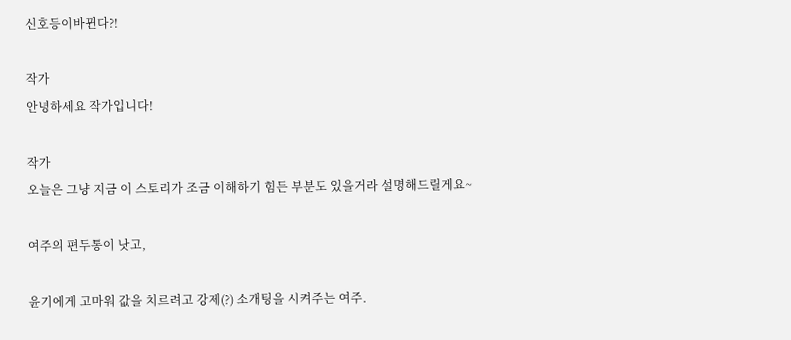신호등이바뀐다?!

작가
안녕하세요 작가입니다!

작가
오늘은 그냥 지금 이 스토리가 조금 이해하기 힘든 부분도 있을거라 설명해드릴게요~

여주의 편두통이 낫고,

윤기에게 고마워 값을 치르려고 강제(?) 소개팅을 시켜주는 여주.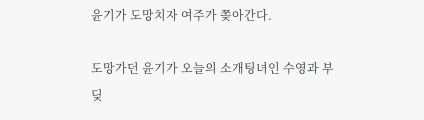윤기가 도망치자 여주가 쫒아간다.

도망가던 윤기가 오늘의 소개팅녀인 수영과 부딪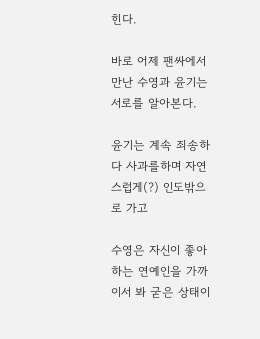힌다.

바로 어제 팬싸에서 만난 수영과 윤기는 서로를 알아본다.

윤기는 계속 죄송하다 사과를하며 자연스럽게(?) 인도밖으로 가고

수영은 자신이 좋아하는 연예인을 가까이서 봐 굳은 상태이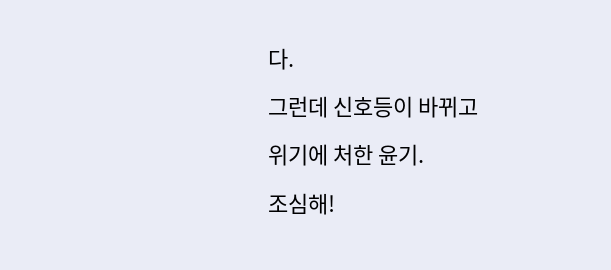다.

그런데 신호등이 바뀌고

위기에 처한 윤기.

조심해!